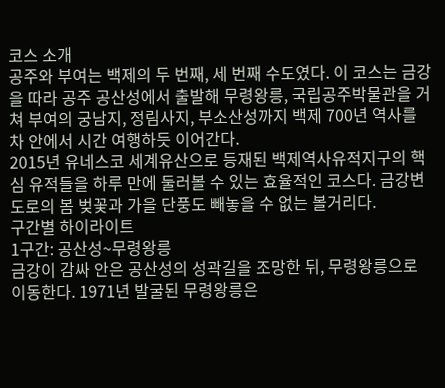코스 소개
공주와 부여는 백제의 두 번째, 세 번째 수도였다. 이 코스는 금강을 따라 공주 공산성에서 출발해 무령왕릉, 국립공주박물관을 거쳐 부여의 궁남지, 정림사지, 부소산성까지 백제 700년 역사를 차 안에서 시간 여행하듯 이어간다.
2015년 유네스코 세계유산으로 등재된 백제역사유적지구의 핵심 유적들을 하루 만에 둘러볼 수 있는 효율적인 코스다. 금강변 도로의 봄 벚꽃과 가을 단풍도 빼놓을 수 없는 볼거리다.
구간별 하이라이트
1구간: 공산성~무령왕릉
금강이 감싸 안은 공산성의 성곽길을 조망한 뒤, 무령왕릉으로 이동한다. 1971년 발굴된 무령왕릉은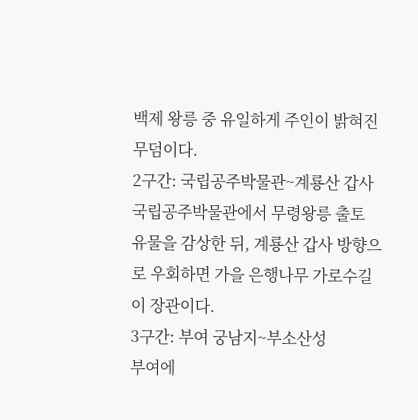백제 왕릉 중 유일하게 주인이 밝혀진 무덤이다.
2구간: 국립공주박물관~계룡산 갑사
국립공주박물관에서 무령왕릉 출토 유물을 감상한 뒤, 계룡산 갑사 방향으로 우회하면 가을 은행나무 가로수길이 장관이다.
3구간: 부여 궁남지~부소산성
부여에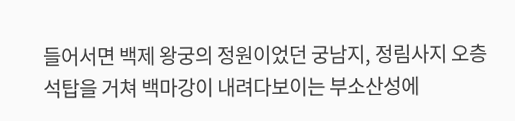들어서면 백제 왕궁의 정원이었던 궁남지, 정림사지 오층석탑을 거쳐 백마강이 내려다보이는 부소산성에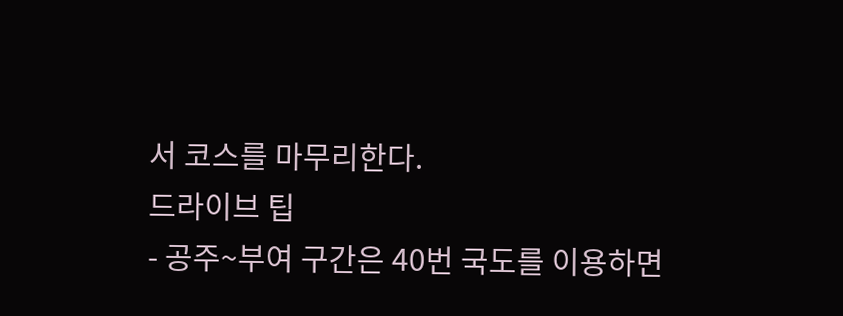서 코스를 마무리한다.
드라이브 팁
- 공주~부여 구간은 40번 국도를 이용하면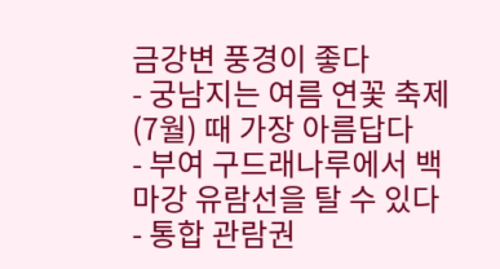금강변 풍경이 좋다
- 궁남지는 여름 연꽃 축제(7월) 때 가장 아름답다
- 부여 구드래나루에서 백마강 유람선을 탈 수 있다
- 통합 관람권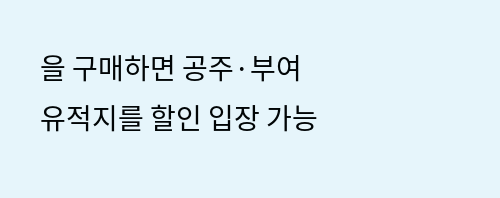을 구매하면 공주·부여 유적지를 할인 입장 가능